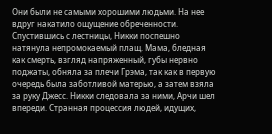Они были не самыми хорошими людьми. На нее вдруг накатило ощущение обреченности. Спустившись с лестницы, Никки поспешно натянула непромокаемый плащ. Мама, бледная как смерть, взгляд напряженный, губы нервно поджаты, обняла за плечи Грэма, так как в первую очередь была заботливой матерью, а затем взяла за руку Джесс. Никки следовала за ними, Арчи шел впереди. Странная процессия людей, идущих,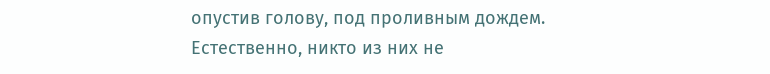опустив голову, под проливным дождем. Естественно, никто из них не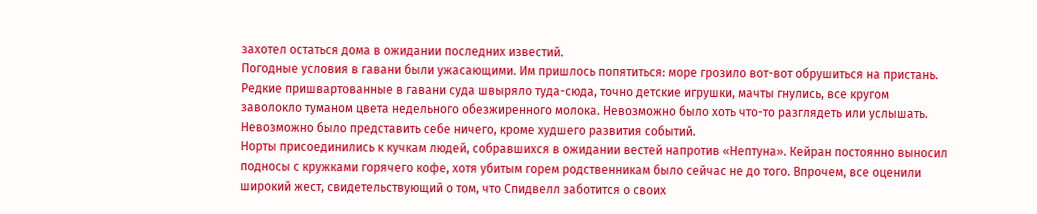захотел остаться дома в ожидании последних известий.
Погодные условия в гавани были ужасающими. Им пришлось попятиться: море грозило вот-вот обрушиться на пристань. Редкие пришвартованные в гавани суда швыряло туда-сюда, точно детские игрушки, мачты гнулись, все кругом заволокло туманом цвета недельного обезжиренного молока. Невозможно было хоть что-то разглядеть или услышать. Невозможно было представить себе ничего, кроме худшего развития событий.
Норты присоединились к кучкам людей, собравшихся в ожидании вестей напротив «Нептуна». Кейран постоянно выносил подносы с кружками горячего кофе, хотя убитым горем родственникам было сейчас не до того. Впрочем, все оценили широкий жест, свидетельствующий о том, что Спидвелл заботится о своих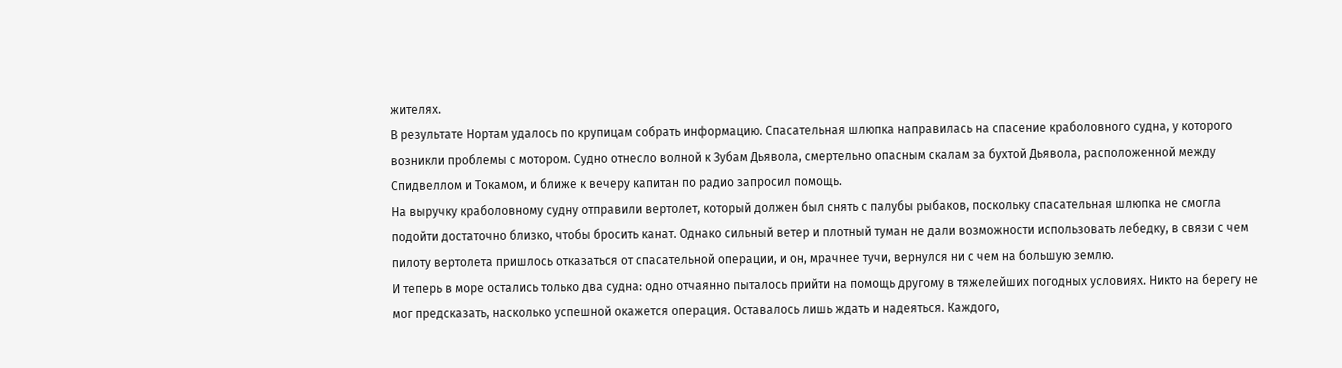жителях.
В результате Нортам удалось по крупицам собрать информацию. Спасательная шлюпка направилась на спасение краболовного судна, у которого возникли проблемы с мотором. Судно отнесло волной к Зубам Дьявола, смертельно опасным скалам за бухтой Дьявола, расположенной между Спидвеллом и Токамом, и ближе к вечеру капитан по радио запросил помощь.
На выручку краболовному судну отправили вертолет, который должен был снять с палубы рыбаков, поскольку спасательная шлюпка не смогла подойти достаточно близко, чтобы бросить канат. Однако сильный ветер и плотный туман не дали возможности использовать лебедку, в связи с чем пилоту вертолета пришлось отказаться от спасательной операции, и он, мрачнее тучи, вернулся ни с чем на большую землю.
И теперь в море остались только два судна: одно отчаянно пыталось прийти на помощь другому в тяжелейших погодных условиях. Никто на берегу не мог предсказать, насколько успешной окажется операция. Оставалось лишь ждать и надеяться. Каждого,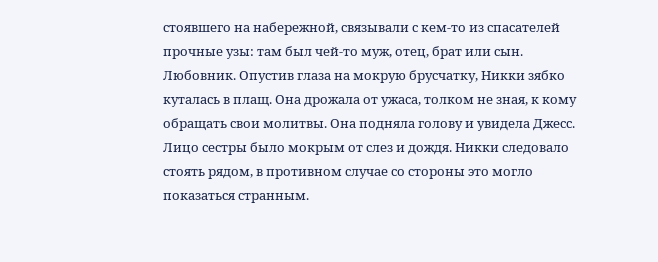стоявшего на набережной, связывали с кем-то из спасателей прочные узы: там был чей-то муж, отец, брат или сын.
Любовник. Опустив глаза на мокрую брусчатку, Никки зябко куталась в плащ. Она дрожала от ужаса, толком не зная, к кому обращать свои молитвы. Она подняла голову и увидела Джесс. Лицо сестры было мокрым от слез и дождя. Никки следовало стоять рядом, в противном случае со стороны это могло показаться странным.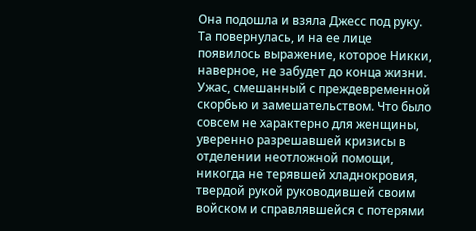Она подошла и взяла Джесс под руку. Та повернулась, и на ее лице появилось выражение, которое Никки, наверное, не забудет до конца жизни. Ужас, смешанный с преждевременной скорбью и замешательством. Что было совсем не характерно для женщины, уверенно разрешавшей кризисы в отделении неотложной помощи, никогда не терявшей хладнокровия, твердой рукой руководившей своим войском и справлявшейся с потерями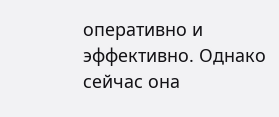оперативно и эффективно. Однако сейчас она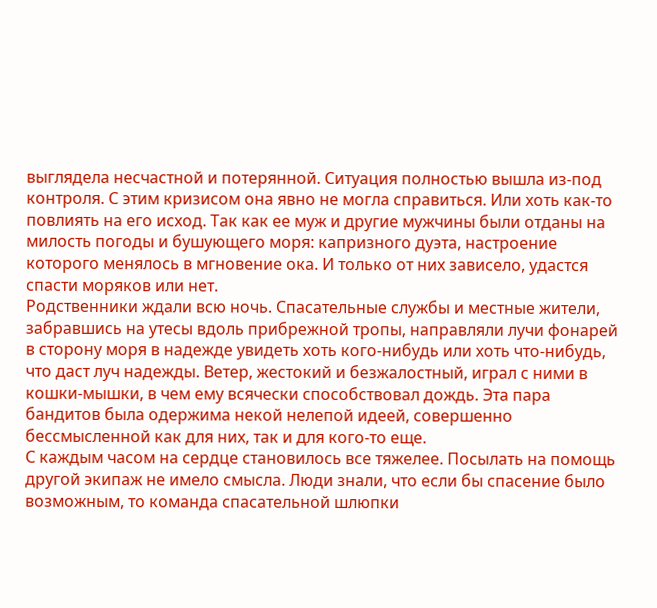выглядела несчастной и потерянной. Ситуация полностью вышла из-под контроля. С этим кризисом она явно не могла справиться. Или хоть как-то повлиять на его исход. Так как ее муж и другие мужчины были отданы на милость погоды и бушующего моря: капризного дуэта, настроение которого менялось в мгновение ока. И только от них зависело, удастся спасти моряков или нет.
Родственники ждали всю ночь. Спасательные службы и местные жители, забравшись на утесы вдоль прибрежной тропы, направляли лучи фонарей в сторону моря в надежде увидеть хоть кого-нибудь или хоть что-нибудь, что даст луч надежды. Ветер, жестокий и безжалостный, играл с ними в кошки-мышки, в чем ему всячески способствовал дождь. Эта пара бандитов была одержима некой нелепой идеей, совершенно бессмысленной как для них, так и для кого-то еще.
С каждым часом на сердце становилось все тяжелее. Посылать на помощь другой экипаж не имело смысла. Люди знали, что если бы спасение было возможным, то команда спасательной шлюпки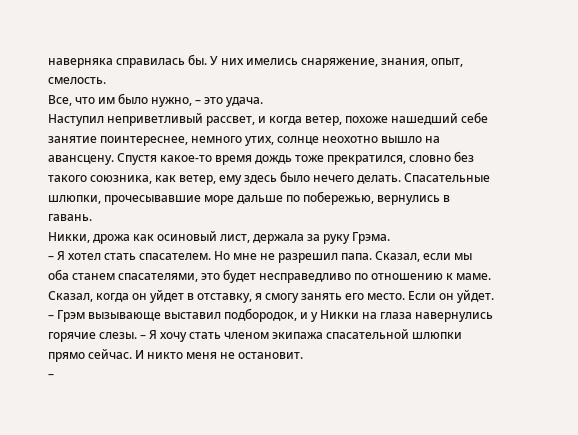наверняка справилась бы. У них имелись снаряжение, знания, опыт, смелость.
Все, что им было нужно, – это удача.
Наступил неприветливый рассвет, и когда ветер, похоже нашедший себе занятие поинтереснее, немного утих, солнце неохотно вышло на авансцену. Спустя какое-то время дождь тоже прекратился, словно без такого союзника, как ветер, ему здесь было нечего делать. Спасательные шлюпки, прочесывавшие море дальше по побережью, вернулись в гавань.
Никки, дрожа как осиновый лист, держала за руку Грэма.
– Я хотел стать спасателем. Но мне не разрешил папа. Сказал, если мы оба станем спасателями, это будет несправедливо по отношению к маме. Сказал, когда он уйдет в отставку, я смогу занять его место. Если он уйдет. – Грэм вызывающе выставил подбородок, и у Никки на глаза навернулись горячие слезы. – Я хочу стать членом экипажа спасательной шлюпки прямо сейчас. И никто меня не остановит.
–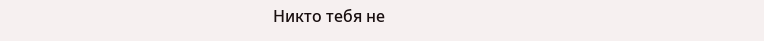Никто тебя не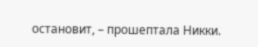остановит, – прошептала Никки.